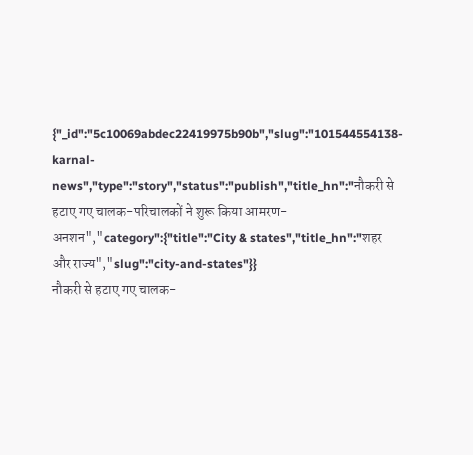{"_id":"5c10069abdec22419975b90b","slug":"101544554138-karnal-news","type":"story","status":"publish","title_hn":"नौकरी से हटाए गए चालक-परिचालकों ने शुरू किया आमरण-अनशन","category":{"title":"City & states","title_hn":"शहर और राज्य","slug":"city-and-states"}}
नौकरी से हटाए गए चालक-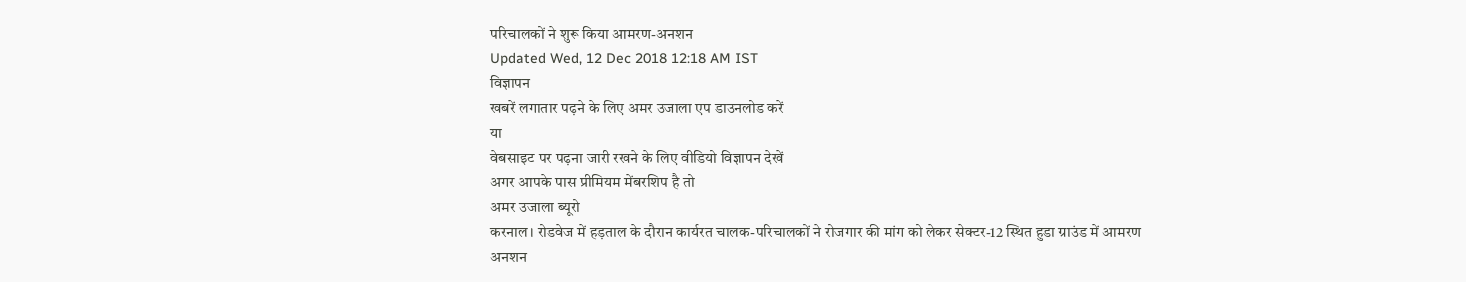परिचालकों ने शुरू किया आमरण-अनशन
Updated Wed, 12 Dec 2018 12:18 AM IST
विज्ञापन
खबरें लगातार पढ़ने के लिए अमर उजाला एप डाउनलोड करें
या
वेबसाइट पर पढ़ना जारी रखने के लिए वीडियो विज्ञापन देखें
अगर आपके पास प्रीमियम मेंबरशिप है तो
अमर उजाला ब्यूरो
करनाल। रोडवेज में हड़ताल के दौरान कार्यरत चालक-परिचालकों ने रोजगार की मांग को लेकर सेक्टर-12 स्थित हुडा ग्राउंड में आमरण अनशन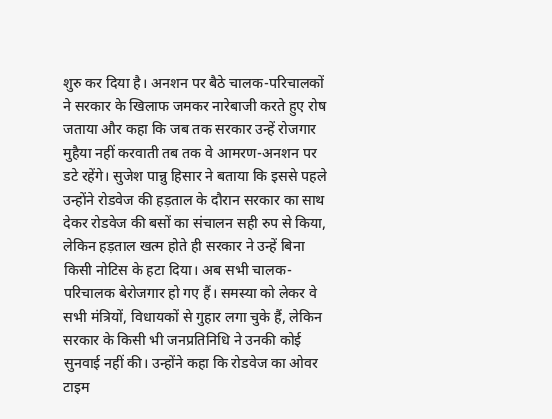शुरु कर दिया है। अनशन पर बैठे चालक-परिचालकों ने सरकार के खिलाफ जमकर नारेबाजी करते हुए रोष जताया और कहा कि जब तक सरकार उन्हें रोजगार मुहैया नहीं करवाती तब तक वे आमरण-अनशन पर डटे रहेंगे। सुजेश पान्नु हिसार ने बताया कि इससे पहले उन्होंने रोडवेज की हड़ताल के दौरान सरकार का साथ देकर रोडवेज की बसों का संचालन सही रुप से किया, लेकिन हड़ताल खत्म होते ही सरकार ने उन्हें बिना किसी नोटिस के हटा दिया। अब सभी चालक-परिचालक बेरोजगार हो गए हैं। समस्या को लेकर वे सभी मंत्रियों, विधायकों से गुहार लगा चुके हैं, लेकिन सरकार के किसी भी जनप्रतिनिधि ने उनकी कोई सुनवाई नहीं की। उन्होंने कहा कि रोडवेज का ओवर टाइम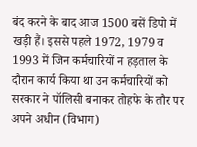बंद करने के बाद आज 1500 बसें डिपो में खड़ी हैं। इससे पहले 1972, 1979 व 1993 में जिन कर्मचारियों न हड़ताल के दौरान कार्य किया था उन कर्मचारियों को सरकार ने पॉलिसी बनाकर तोहफे के तौर पर अपने अधीन (विभाग)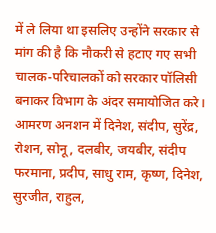में ले लिया था इसलिए उन्होंने सरकार से मांग की है कि नौकरी से हटाए गए सभी चालक-परिचालकों को सरकार पॉलिसी बनाकर विभाग के अंदर समायोजित करे। आमरण अनशन में दिनेश, संदीप, सुरेंद्र, रोशन, सोनू, दलबीर, जयबीर, संदीप फरमाना, प्रदीप, साधु राम, कृष्ण, दिनेश, सुरजीत, राहुल,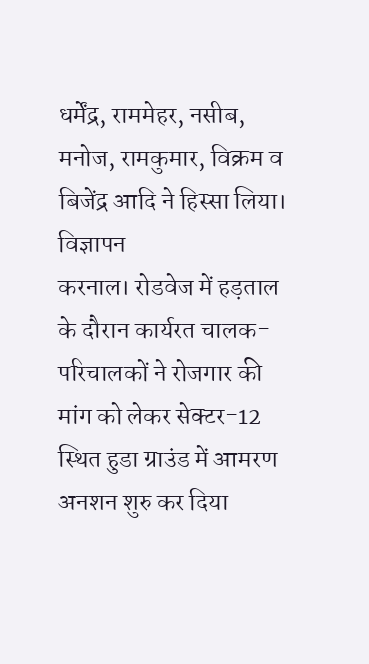धर्मेंद्र, राममेहर, नसीब, मनोज, रामकुमार, विक्रम व बिजेंद्र आदि ने हिस्सा लिया।
विज्ञापन
करनाल। रोडवेज में हड़ताल के दौरान कार्यरत चालक-परिचालकों ने रोजगार की मांग को लेकर सेक्टर-12 स्थित हुडा ग्राउंड में आमरण अनशन शुरु कर दिया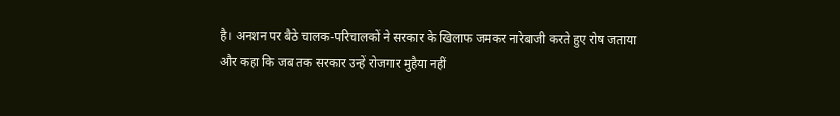है। अनशन पर बैठे चालक-परिचालकों ने सरकार के खिलाफ जमकर नारेबाजी करते हुए रोष जताया और कहा कि जब तक सरकार उन्हें रोजगार मुहैया नहीं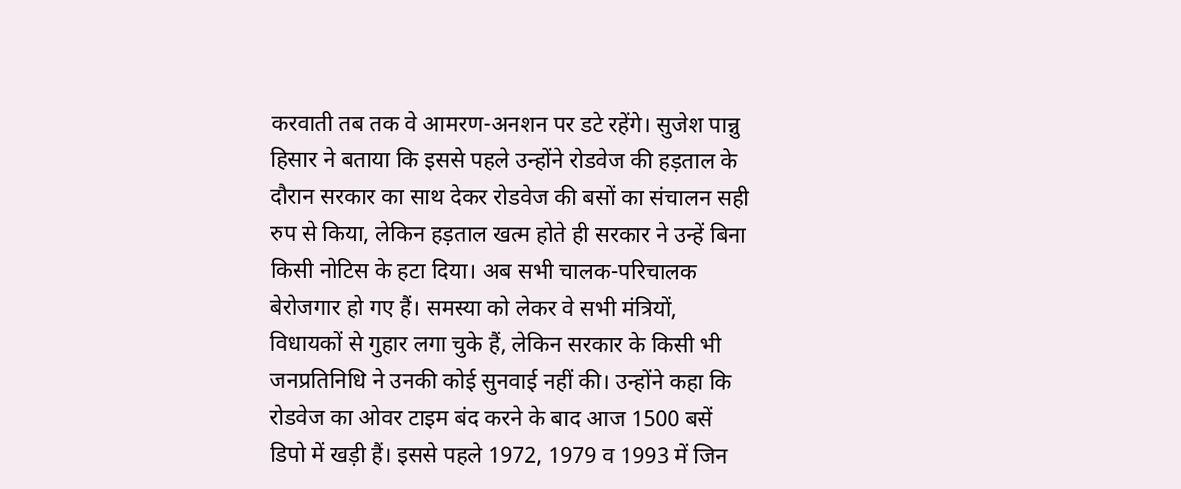करवाती तब तक वे आमरण-अनशन पर डटे रहेंगे। सुजेश पान्नु हिसार ने बताया कि इससे पहले उन्होंने रोडवेज की हड़ताल के दौरान सरकार का साथ देकर रोडवेज की बसों का संचालन सही रुप से किया, लेकिन हड़ताल खत्म होते ही सरकार ने उन्हें बिना किसी नोटिस के हटा दिया। अब सभी चालक-परिचालक बेरोजगार हो गए हैं। समस्या को लेकर वे सभी मंत्रियों, विधायकों से गुहार लगा चुके हैं, लेकिन सरकार के किसी भी जनप्रतिनिधि ने उनकी कोई सुनवाई नहीं की। उन्होंने कहा कि रोडवेज का ओवर टाइम बंद करने के बाद आज 1500 बसें डिपो में खड़ी हैं। इससे पहले 1972, 1979 व 1993 में जिन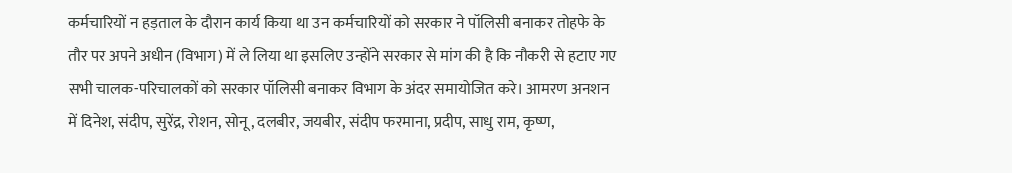कर्मचारियों न हड़ताल के दौरान कार्य किया था उन कर्मचारियों को सरकार ने पॉलिसी बनाकर तोहफे के तौर पर अपने अधीन (विभाग) में ले लिया था इसलिए उन्होंने सरकार से मांग की है कि नौकरी से हटाए गए सभी चालक-परिचालकों को सरकार पॉलिसी बनाकर विभाग के अंदर समायोजित करे। आमरण अनशन में दिनेश, संदीप, सुरेंद्र, रोशन, सोनू, दलबीर, जयबीर, संदीप फरमाना, प्रदीप, साधु राम, कृष्ण,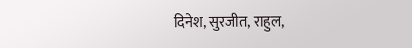दिनेश, सुरजीत, राहुल,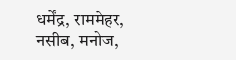धर्मेंद्र, राममेहर, नसीब, मनोज,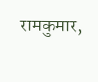रामकुमार,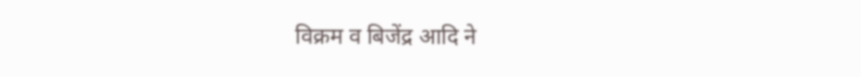विक्रम व बिजेंद्र आदि ने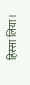हिस्सा लिया।